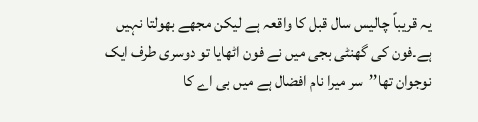یہ قریباً چالیس سال قبل کا واقعہ ہے لیکن مجھے بھولتا نہیں ہے۔فون کی گھنٹی بجی میں نے فون اٹھایا تو دوسری طرف ایک نوجوان تھا’’سر میرا نام افضال ہے میں بی اے کا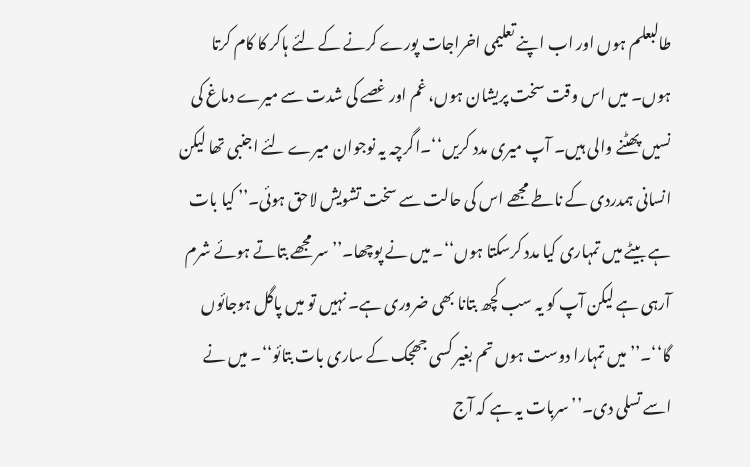طالبعلم ہوں اور اب اپنے تعلیمی اخراجات پورے کرنے کے لئے ہاکر کا کام کرتا ہوں۔ میں اس وقت سخت پریشان ہوں، غم اور غصے کی شدت سے میرے دماغ کی نسیں پھٹنے والی ہیں۔ آپ میری مدد کریں‘‘۔اگرچہ یہ نوجوان میرے لئے اجنبی تھا لیکن انسانی ہمدردی کے ناطے مجھے اس کی حالت سے سخت تشویش لاحق ہوئی۔’’ کیا بات ہے بیٹے میں تمہاری کیا مدد کرسکتا ہوں‘‘۔ میں نے پوچھا۔’’سر مجھے بتاتے ہوئے شرم آرہی ہے لیکن آپ کو یہ سب کچھ بتانا بھی ضروری ہے۔ نہیں تو میں پاگل ہوجائوں گا‘‘۔’’میں تمہارا دوست ہوں تم بغیر کسی جھجک کے ساری بات بتائو‘‘۔ میں نے اسے تسلی دی۔’’سربات یہ ہے کہ آج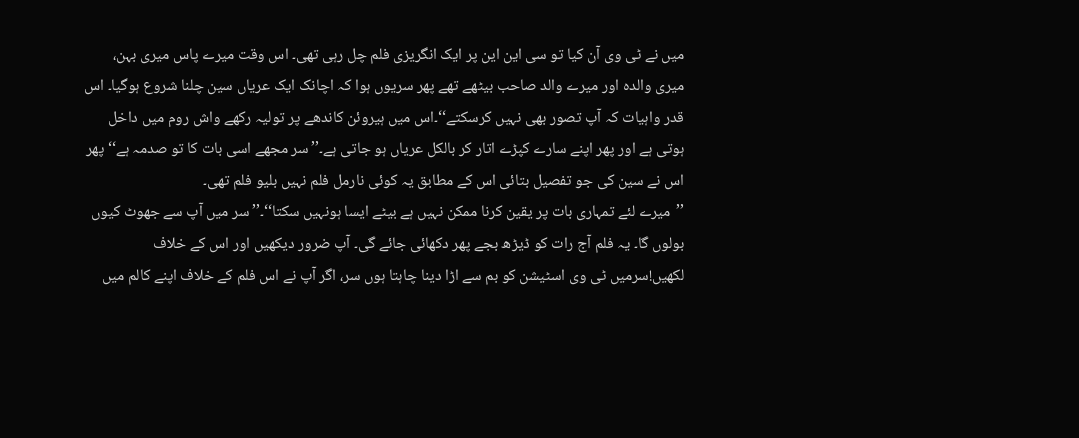میں نے ٹی وی آن کیا تو سی این این پر ایک انگریزی فلم چل رہی تھی۔ اس وقت میرے پاس میری بہن، میری والدہ اور میرے والد صاحب بیٹھے تھے پھر سریوں ہوا کہ اچانک ایک عریاں سین چلنا شروع ہوگیا۔ اس قدر واہیات کہ آپ تصور بھی نہیں کرسکتے‘‘۔اس میں ہیروئن کاندھے پر تولیہ رکھے واش روم میں داخل ہوتی ہے اور پھر اپنے سارے کپڑے اتار کر بالکل عریاں ہو جاتی ہے۔’’سر مجھے اسی بات کا تو صدمہ ہے‘‘ پھر اس نے سین کی جو تفصیل بتائی اس کے مطابق یہ کوئی نارمل فلم نہیں بلیو فلم تھی۔
’’میرے لئے تمہاری بات پر یقین کرنا ممکن نہیں ہے بیٹے ایسا ہونہیں سکتا‘‘۔’’سر میں آپ سے جھوٹ کیوں بولوں گا۔ یہ فلم آج رات کو ڈیڑھ بجے پھر دکھائی جائے گی۔ آپ ضرور دیکھیں اور اس کے خلاف لکھیں!سرمیں ٹی وی اسٹیشن کو بم سے اڑا دینا چاہتا ہوں سر، اگر آپ نے اس فلم کے خلاف اپنے کالم میں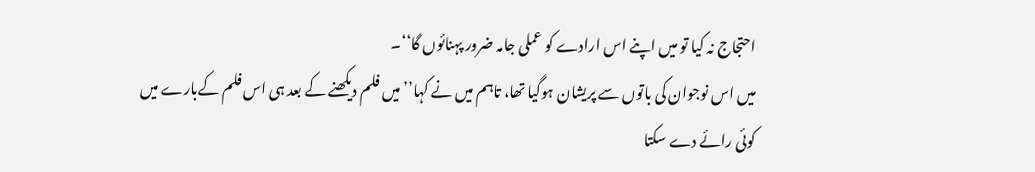احتجاج نہ کیا تو میں اپنے اس ارادے کو عملی جامہ ضرور پہنائوں گا‘‘۔
میں اس نوجوان کی باتوں سے پریشان ہوگیا تھا، تاہم میں نے کہا’’میں فلم دیکھنے کے بعد ہی اس فلم کےبارے میں کوئی رائے دے سکتا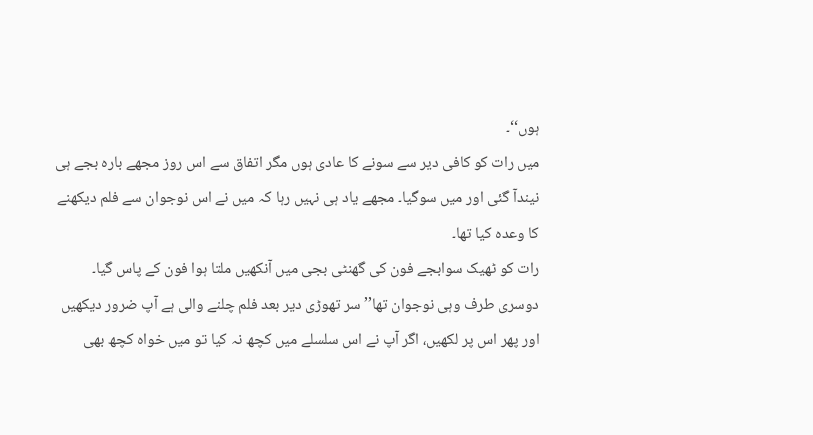ہوں‘‘۔
میں رات کو کافی دیر سے سونے کا عادی ہوں مگر اتفاق سے اس روز مجھے بارہ بجے ہی نیندآ گئی اور میں سوگیا۔ مجھے یاد ہی نہیں رہا کہ میں نے اس نوجوان سے فلم دیکھنے کا وعدہ کیا تھا۔
رات کو ٹھیک سوابجے فون کی گھنٹی بجی میں آنکھیں ملتا ہوا فون کے پاس گیا۔ دوسری طرف وہی نوجوان تھا’’سر تھوڑی دیر بعد فلم چلنے والی ہے آپ ضرور دیکھیں اور پھر اس پر لکھیں، اگر آپ نے اس سلسلے میں کچھ نہ کیا تو میں خواہ کچھ بھی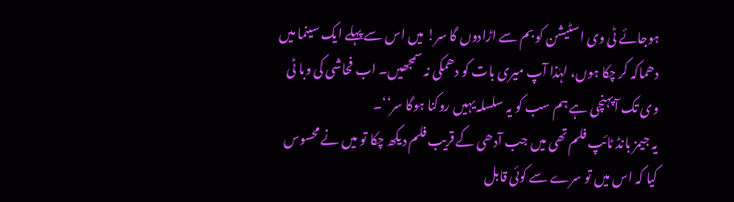ہوجائے ٹی وی اسٹیشن کو بم سے اڑادوں گا سر! میں اس سے پہلے ایک سینما میں دھماکہ کر چکا ہوں، لہٰذا آپ میری بات کو دھمکی نہ سمجھیں۔ اب فحاشی کی وبا ٹی وی تک آپہنچی ہے ہم سب کو یہ سلسلہ یہیں روکنا ہوگا سر‘‘۔
یہ جیمز بانڈ ٹائپ فلم تھی میں جب آدھی کے قریب فلم دیکھ چکا تو میں نے محسوس کیا کہ اس میں تو سرے سے کوئی قابل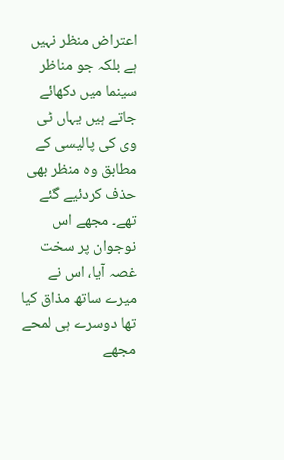اعتراض منظر نہیں ہے بلکہ جو مناظر سینما میں دکھائے جاتے ہیں یہاں ٹی وی کی پالیسی کے مطابق وہ منظر بھی حذف کردئیے گئے تھے۔ مجھے اس نوجوان پر سخت غصہ آیا، اس نے میرے ساتھ مذاق کیا تھا دوسرے ہی لمحے مجھے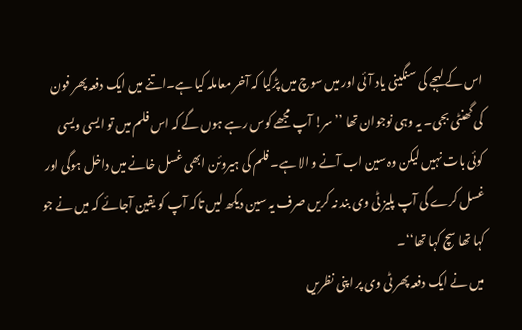اس کے لہجے کی سنگینی یاد آئی اور میں سوچ میں پڑگیا کہ آخر معاملہ کیا ہے۔اتنے میں ایک دفعہ پھر فون کی گھنٹی بجی۔ یہ وہی نوجوان تھا ’’سر! آپ مجھے کوس رہے ہوں گے کہ اس فلم میں تو ایسی ویسی کوئی بات نہیں لیکن وہ سین اب آنے و الا ہے۔ فلم کی ہیروئن ابھی غسل خانے میں داخل ہوگی اور غسل کرے گی آپ پلیز ٹی وی بند نہ کریں صرف یہ سین دیکھ لیں تاکہ آپ کو یقین آجائے کہ میں نے جو کہا تھا سچ کہا تھا‘‘۔
میں نے ایک دفعہ پھر ٹی وی پر اپنی نظریں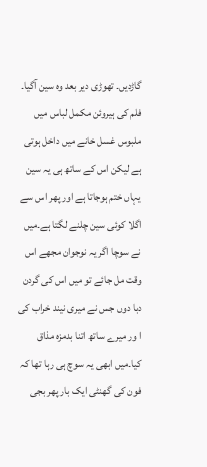گاڑدیں۔ تھوڑی دیر بعد وہ سین آگیا۔ فلم کی ہیروئن مکمل لباس میں ملبوس غسل خانے میں داخل ہوتی ہے لیکن اس کے ساتھ ہی یہ سین یہاں ختم ہوجاتا ہے اور پھر اس سے اگلا کوئی سین چلنے لگتا ہے۔میں نے سوچا اگر یہ نوجوان مجھے اس وقت مل جائے تو میں اس کی گردن دبا دوں جس نے میری نیند خراب کی ا ور میرے ساتھ اتنا بدمزہ مذاق کیا۔میں ابھی یہ سوچ ہی رہا تھا کہ فون کی گھنٹی ایک بار پھر بجی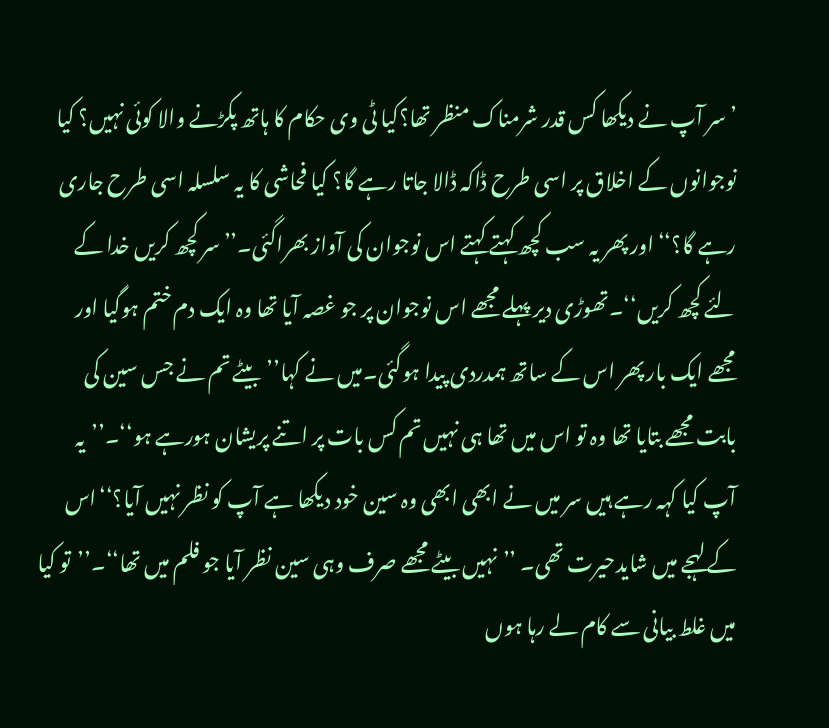’سر آپ نے دیکھا کس قدر شرمناک منظر تھا؟کیا ٹی وی حکام کا ہاتھ پکڑنے والا کوئی نہیں؟ کیا نوجوانوں کے اخلاق پر اسی طرح ڈاکہ ڈالا جاتا رہے گا؟ کیا فحاشی کا یہ سلسلہ اسی طرح جاری رہے گا؟‘‘ اور پھر یہ سب کچھ کہتے کہتے اس نوجوان کی آواز بھراگئی۔’’سر کچھ کریں خدا کے لئے کچھ کریں‘‘۔تھوڑی دیر پہلے مجھے اس نوجوان پر جو غصہ آیا تھا وہ ایک دم ختم ہوگیا اور مجھے ایک بار پھر اس کے ساتھ ہمدردی پیدا ہوگئی۔میں نے کہا’’بیٹے تم نے جس سین کی بابت مجھے بتایا تھا وہ تو اس میں تھا ہی نہیں تم کس بات پر اتنے پریشان ہورہے ہو‘‘۔’’یہ آپ کیا کہہ رہے ہیں سر میں نے ابھی ابھی وہ سین خود دیکھا ہے آپ کو نظر نہیں آیا؟‘‘اس کے لہجے میں شایدحیرت تھی۔ ’’نہیں بیٹے مجھے صرف وہی سین نظر آیا جو فلم میں تھا‘‘۔’’تو کیا میں غلط بیانی سے کام لے رہا ہوں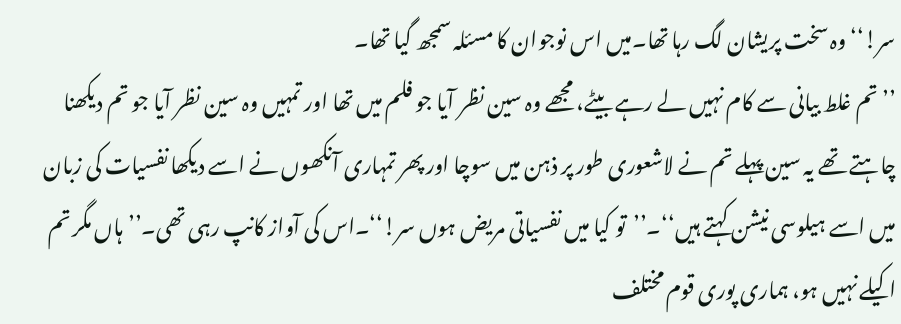سر!‘‘وہ سخت پریشان لگ رہا تھا۔میں اس نوجوان کا مسئلہ سمجھ گیا تھا۔
’’تم غلط بیانی سے کام نہیں لے رہے بیٹے، مجھے وہ سین نظر آیا جو فلم میں تھا اور تمہیں وہ سین نظر آیا جو تم دیکھنا چاہتے تھے یہ سین پہلے تم نے لاشعوری طور پر ذہن میں سوچا اور پھر تمہاری آنکھوں نے اسے دیکھا نفسیات کی زبان میں اسے ہیلوسی نیشن کہتے ہیں‘‘۔’’تو کیا میں نفسیاتی مریض ہوں سر!‘‘۔اس کی آواز کانپ رہی تھی۔’’ہاں مگر تم اکیلے نہیں ہو، ہماری پوری قوم مختلف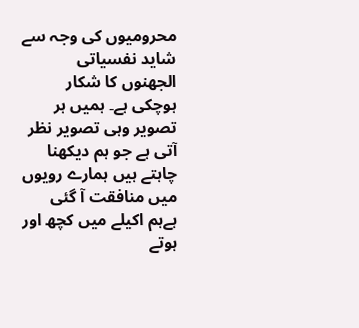محرومیوں کی وجہ سے شاید نفسیاتی الجھنوں کا شکار ہوچکی ہے۔ ہمیں ہر تصویر وہی تصویر نظر آتی ہے جو ہم دیکھنا چاہتے ہیں ہمارے رویوں میں منافقت آ گئی ہےہم اکیلے میں کچھ اور ہوتے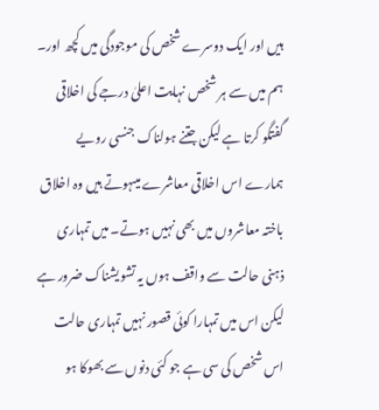ہیں اور ایک دوسرے شخص کی موجودگی میں کچھ اور۔ ہم میں سے ہر شخص نہایت اعلیٰ درجے کی اخلاقی گفتگو کرتا ہے لیکن جتنے ہولناک جنسی رویے ہمارے اس اخلاقی معاشرے میںہوتے ہیں وہ اخلاق باختہ معاشروں میں بھی نہیں ہوتے۔ میں تمہاری ذہنی حالت سے واقف ہوں یہ تشویشناک ضرور ہے لیکن اس میں تمہارا کوئی قصور نہیں تمہاری حالت اس شخص کی سی ہے جو کئی دنوں سے بھوکا ہو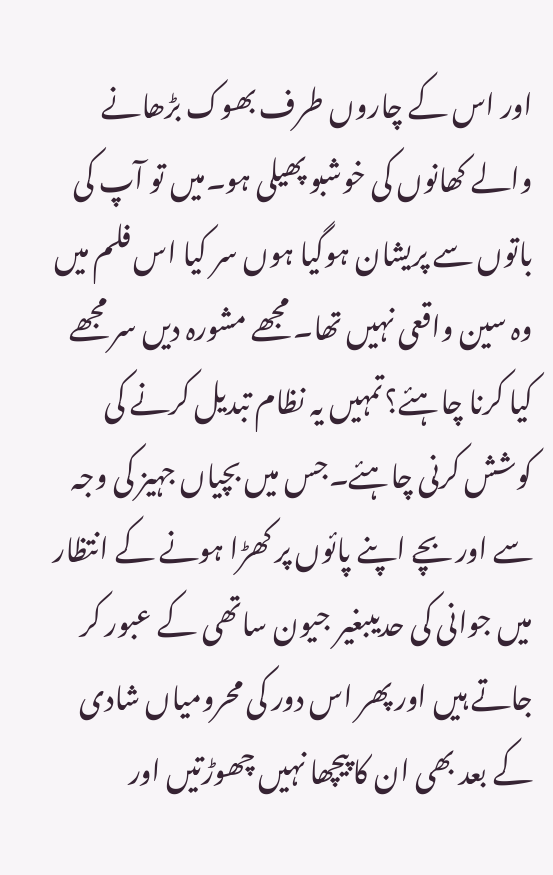اور اس کے چاروں طرف بھوک بڑھانے والے کھانوں کی خوشبو پھیلی ہو۔میں تو آپ کی باتوں سے پریشان ہوگیا ہوں سر کیا اس فلم میں وہ سین واقعی نہیں تھا۔ مجھے مشورہ دیں سر مجھے کیا کرنا چاہئے؟تمہیں یہ نظام تبدیل کرنے کی کوشش کرنی چاہئے۔جس میں بچیاں جہیز کی وجہ سے اور بچے اپنے پائوں پر کھڑا ہونے کے انتظار میں جوانی کی حدیںبغیر جیون ساتھی کے عبور کر جاتے ہیں اور پھر اس دور کی محرومیاں شادی کے بعد بھی ان کا پیچھا نہیں چھوڑتیں اور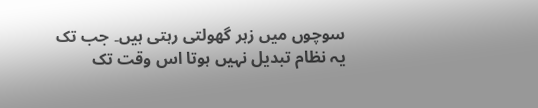سوچوں میں زہر گھولتی رہتی ہیں۔ جب تک یہ نظام تبدیل نہیں ہوتا اس وقت تک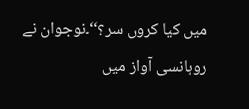میں کیا کروں سر؟‘‘۔نوجوان نے روہانسی آواز میں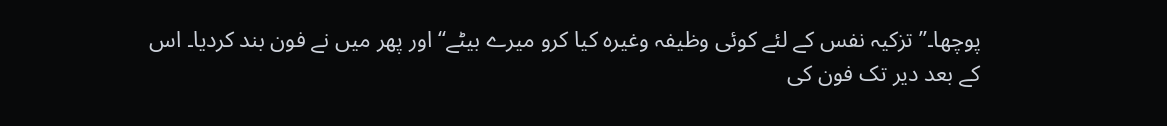پوچھا۔’’تزکیہ نفس کے لئے کوئی وظیفہ وغیرہ کیا کرو میرے بیٹے‘‘ اور پھر میں نے فون بند کردیا۔ اس کے بعد دیر تک فون کی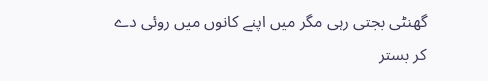گھنٹی بجتی رہی مگر میں اپنے کانوں میں روئی دے کر بستر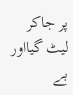پر جاکر لیٹ گیااور بے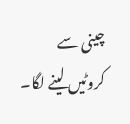چینی سے کروٹیں لینے لگا۔